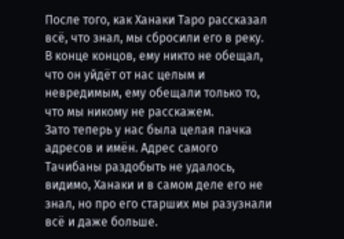После того, как Ханаки Таро рассказал всё, что знал, мы сбросили его в реку. В конце концов, ему никто не обещал, что он уйдёт от нас целым и невредимым, ему обещали только то, что мы никому не расскажем.
Зато теперь у нас была целая пачка адресов и имён. Адрес самого Тачибаны раздобыть не удалось, видимо, Ханаки и в самом деле его не знал, но про его старших мы разузнали всё и даже больше.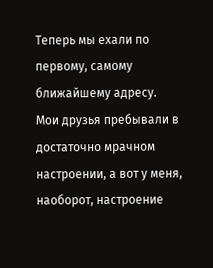Теперь мы ехали по первому, самому ближайшему адресу. Мои друзья пребывали в достаточно мрачном настроении, а вот у меня, наоборот, настроение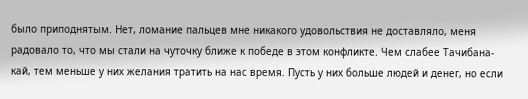было приподнятым. Нет, ломание пальцев мне никакого удовольствия не доставляло, меня радовало то, что мы стали на чуточку ближе к победе в этом конфликте. Чем слабее Тачибана-кай, тем меньше у них желания тратить на нас время. Пусть у них больше людей и денег, но если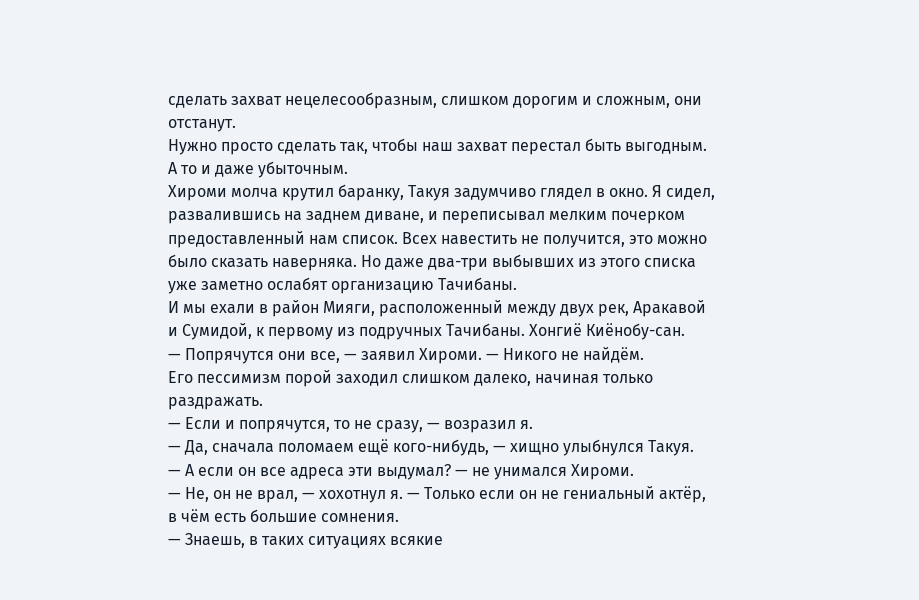сделать захват нецелесообразным, слишком дорогим и сложным, они отстанут.
Нужно просто сделать так, чтобы наш захват перестал быть выгодным. А то и даже убыточным.
Хироми молча крутил баранку, Такуя задумчиво глядел в окно. Я сидел, развалившись на заднем диване, и переписывал мелким почерком предоставленный нам список. Всех навестить не получится, это можно было сказать наверняка. Но даже два-три выбывших из этого списка уже заметно ослабят организацию Тачибаны.
И мы ехали в район Мияги, расположенный между двух рек, Аракавой и Сумидой, к первому из подручных Тачибаны. Хонгиё Киёнобу-сан.
— Попрячутся они все, — заявил Хироми. — Никого не найдём.
Его пессимизм порой заходил слишком далеко, начиная только раздражать.
— Если и попрячутся, то не сразу, — возразил я.
— Да, сначала поломаем ещё кого-нибудь, — хищно улыбнулся Такуя.
— А если он все адреса эти выдумал? — не унимался Хироми.
— Не, он не врал, — хохотнул я. — Только если он не гениальный актёр, в чём есть большие сомнения.
— Знаешь, в таких ситуациях всякие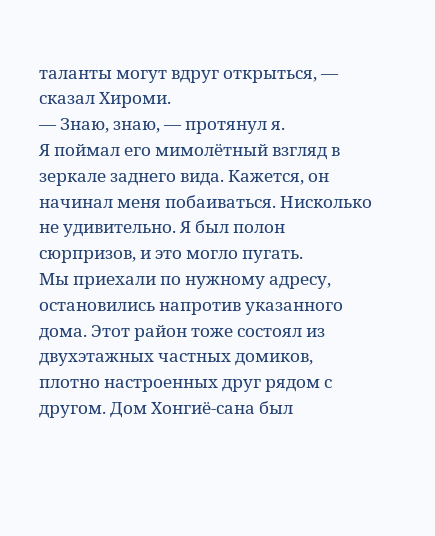таланты могут вдруг открыться, — сказал Хироми.
— Знаю, знаю, — протянул я.
Я поймал его мимолётный взгляд в зеркале заднего вида. Кажется, он начинал меня побаиваться. Нисколько не удивительно. Я был полон сюрпризов, и это могло пугать.
Мы приехали по нужному адресу, остановились напротив указанного дома. Этот район тоже состоял из двухэтажных частных домиков, плотно настроенных друг рядом с другом. Дом Хонгиё-сана был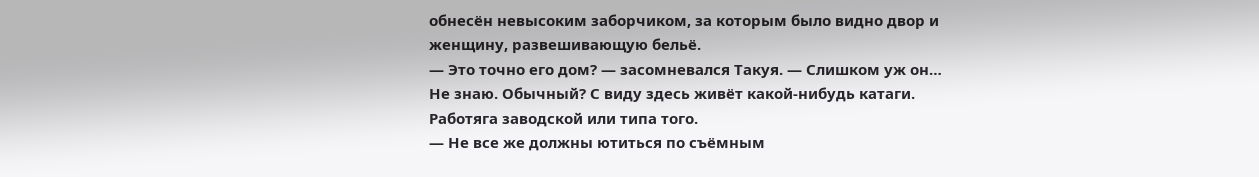обнесён невысоким заборчиком, за которым было видно двор и женщину, развешивающую бельё.
— Это точно его дом? — засомневался Такуя. — Слишком уж он… Не знаю. Обычный? С виду здесь живёт какой-нибудь катаги. Работяга заводской или типа того.
— Не все же должны ютиться по съёмным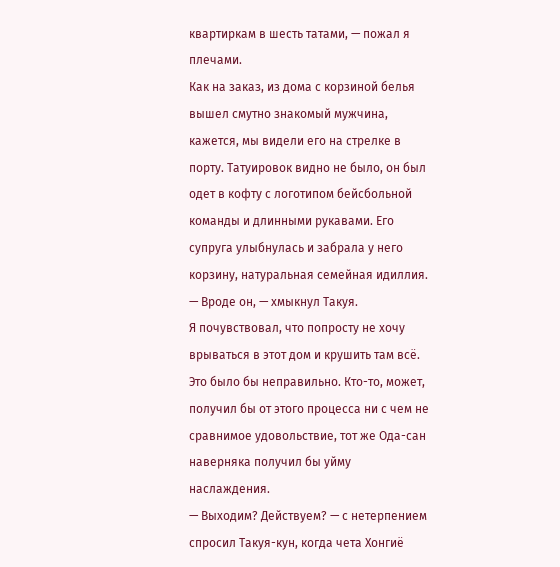квартиркам в шесть татами, — пожал я плечами.
Как на заказ, из дома с корзиной белья вышел смутно знакомый мужчина, кажется, мы видели его на стрелке в порту. Татуировок видно не было, он был одет в кофту с логотипом бейсбольной команды и длинными рукавами. Его супруга улыбнулась и забрала у него корзину, натуральная семейная идиллия.
— Вроде он, — хмыкнул Такуя.
Я почувствовал, что попросту не хочу врываться в этот дом и крушить там всё. Это было бы неправильно. Кто-то, может, получил бы от этого процесса ни с чем не сравнимое удовольствие, тот же Ода-сан наверняка получил бы уйму наслаждения.
— Выходим? Действуем? — с нетерпением спросил Такуя-кун, когда чета Хонгиё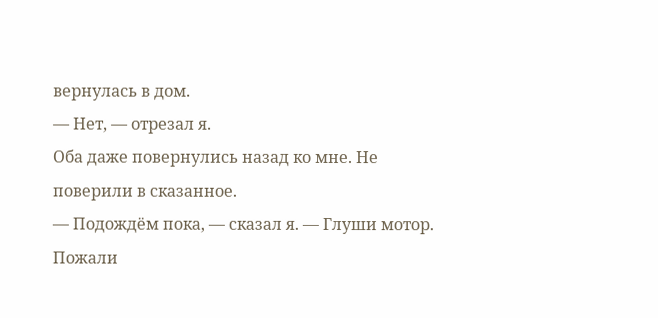вернулась в дом.
— Нет, — отрезал я.
Оба даже повернулись назад ко мне. Не поверили в сказанное.
— Подождём пока, — сказал я. — Глуши мотор.
Пожали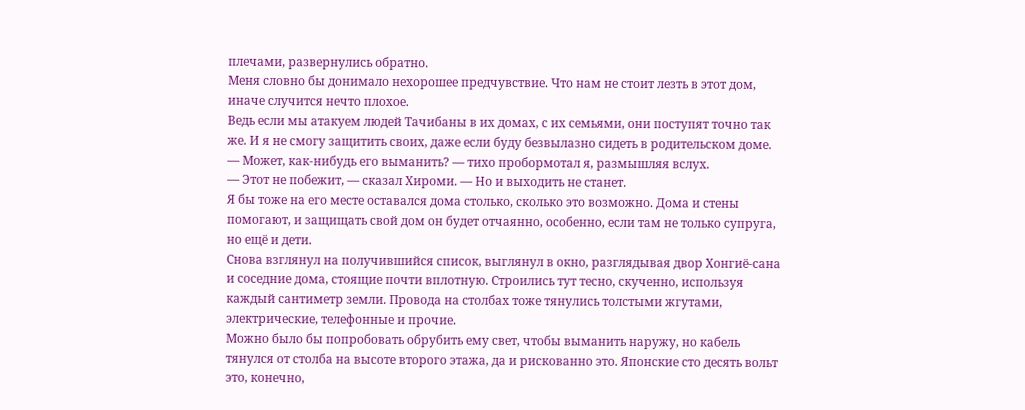плечами, развернулись обратно.
Меня словно бы донимало нехорошее предчувствие. Что нам не стоит лезть в этот дом, иначе случится нечто плохое.
Ведь если мы атакуем людей Тачибаны в их домах, с их семьями, они поступят точно так же. И я не смогу защитить своих, даже если буду безвылазно сидеть в родительском доме.
— Может, как-нибудь его выманить? — тихо пробормотал я, размышляя вслух.
— Этот не побежит, — сказал Хироми. — Но и выходить не станет.
Я бы тоже на его месте оставался дома столько, сколько это возможно. Дома и стены помогают, и защищать свой дом он будет отчаянно, особенно, если там не только супруга, но ещё и дети.
Снова взглянул на получившийся список, выглянул в окно, разглядывая двор Хонгиё-сана и соседние дома, стоящие почти вплотную. Строились тут тесно, скученно, используя каждый сантиметр земли. Провода на столбах тоже тянулись толстыми жгутами, электрические, телефонные и прочие.
Можно было бы попробовать обрубить ему свет, чтобы выманить наружу, но кабель тянулся от столба на высоте второго этажа, да и рискованно это. Японские сто десять вольт это, конечно,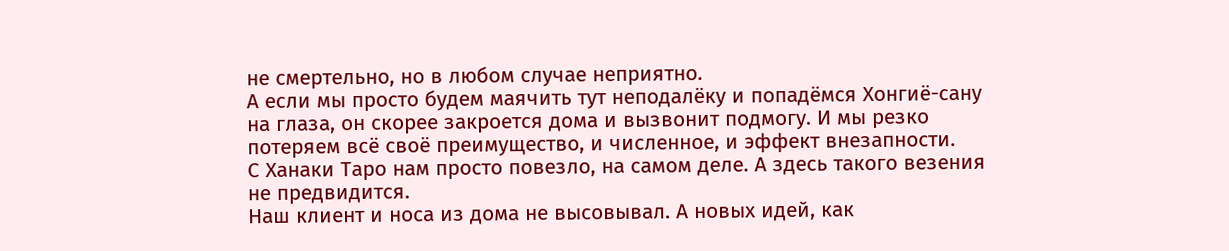не смертельно, но в любом случае неприятно.
А если мы просто будем маячить тут неподалёку и попадёмся Хонгиё-сану на глаза, он скорее закроется дома и вызвонит подмогу. И мы резко потеряем всё своё преимущество, и численное, и эффект внезапности.
С Ханаки Таро нам просто повезло, на самом деле. А здесь такого везения не предвидится.
Наш клиент и носа из дома не высовывал. А новых идей, как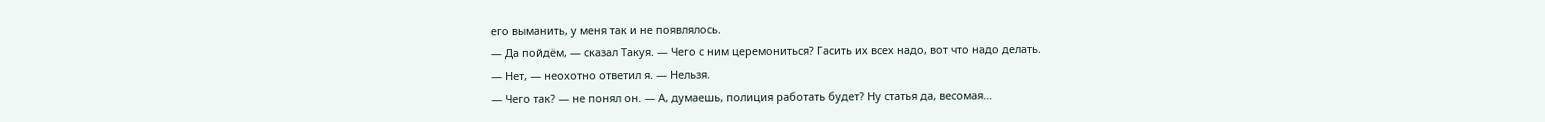его выманить, у меня так и не появлялось.
— Да пойдём, — сказал Такуя. — Чего с ним церемониться? Гасить их всех надо, вот что надо делать.
— Нет, — неохотно ответил я. — Нельзя.
— Чего так? — не понял он. — А, думаешь, полиция работать будет? Ну статья да, весомая…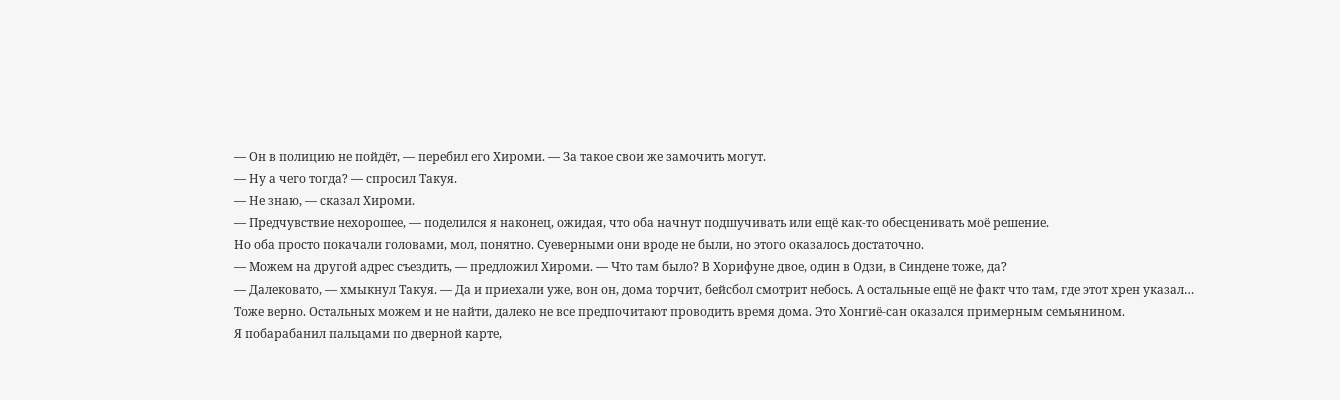— Он в полицию не пойдёт, — перебил его Хироми. — За такое свои же замочить могут.
— Ну а чего тогда? — спросил Такуя.
— Не знаю, — сказал Хироми.
— Предчувствие нехорошее, — поделился я наконец, ожидая, что оба начнут подшучивать или ещё как-то обесценивать моё решение.
Но оба просто покачали головами, мол, понятно. Суеверными они вроде не были, но этого оказалось достаточно.
— Можем на другой адрес съездить, — предложил Хироми. — Что там было? В Хорифуне двое, один в Одзи, в Синдене тоже, да?
— Далековато, — хмыкнул Такуя. — Да и приехали уже, вон он, дома торчит, бейсбол смотрит небось. А остальные ещё не факт что там, где этот хрен указал…
Тоже верно. Остальных можем и не найти, далеко не все предпочитают проводить время дома. Это Хонгиё-сан оказался примерным семьянином.
Я побарабанил пальцами по дверной карте,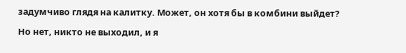задумчиво глядя на калитку. Может, он хотя бы в комбини выйдет? Но нет, никто не выходил, и я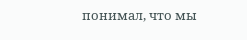понимал, что мы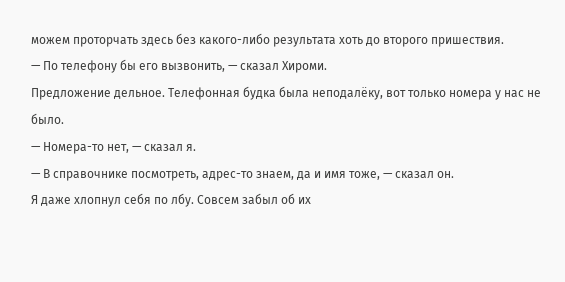можем проторчать здесь без какого-либо результата хоть до второго пришествия.
— По телефону бы его вызвонить, — сказал Хироми.
Предложение дельное. Телефонная будка была неподалёку, вот только номера у нас не было.
— Номера-то нет, — сказал я.
— В справочнике посмотреть, адрес-то знаем, да и имя тоже, — сказал он.
Я даже хлопнул себя по лбу. Совсем забыл об их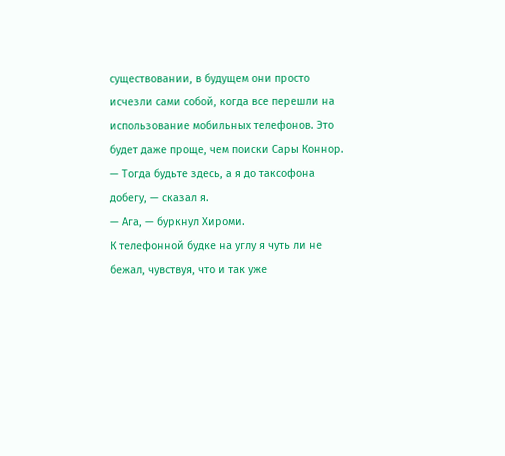существовании, в будущем они просто исчезли сами собой, когда все перешли на использование мобильных телефонов. Это будет даже проще, чем поиски Сары Коннор.
— Тогда будьте здесь, а я до таксофона добегу, — сказал я.
— Ага, — буркнул Хироми.
К телефонной будке на углу я чуть ли не бежал, чувствуя, что и так уже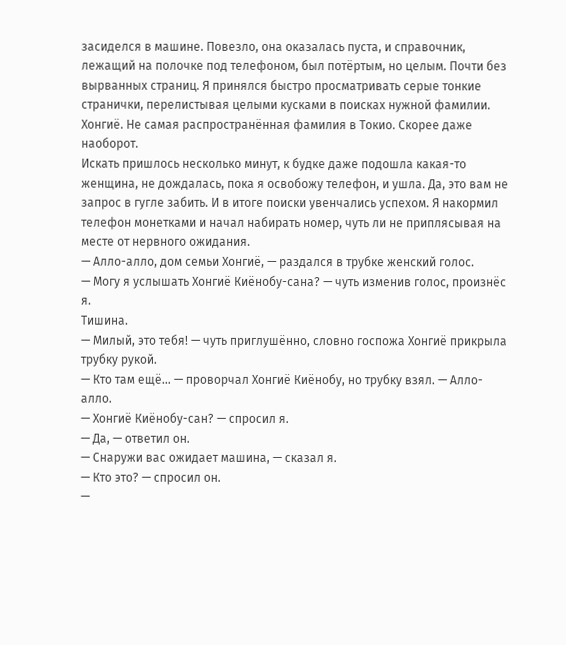засиделся в машине. Повезло, она оказалась пуста, и справочник, лежащий на полочке под телефоном, был потёртым, но целым. Почти без вырванных страниц. Я принялся быстро просматривать серые тонкие странички, перелистывая целыми кусками в поисках нужной фамилии. Хонгиё. Не самая распространённая фамилия в Токио. Скорее даже наоборот.
Искать пришлось несколько минут, к будке даже подошла какая-то женщина, не дождалась, пока я освобожу телефон, и ушла. Да, это вам не запрос в гугле забить. И в итоге поиски увенчались успехом. Я накормил телефон монетками и начал набирать номер, чуть ли не приплясывая на месте от нервного ожидания.
— Алло-алло, дом семьи Хонгиё, — раздался в трубке женский голос.
— Могу я услышать Хонгиё Киёнобу-сана? — чуть изменив голос, произнёс я.
Тишина.
— Милый, это тебя! — чуть приглушённо, словно госпожа Хонгиё прикрыла трубку рукой.
— Кто там ещё… — проворчал Хонгиё Киёнобу, но трубку взял. — Алло-алло.
— Хонгиё Киёнобу-сан? — спросил я.
— Да, — ответил он.
— Снаружи вас ожидает машина, — сказал я.
— Кто это? — спросил он.
—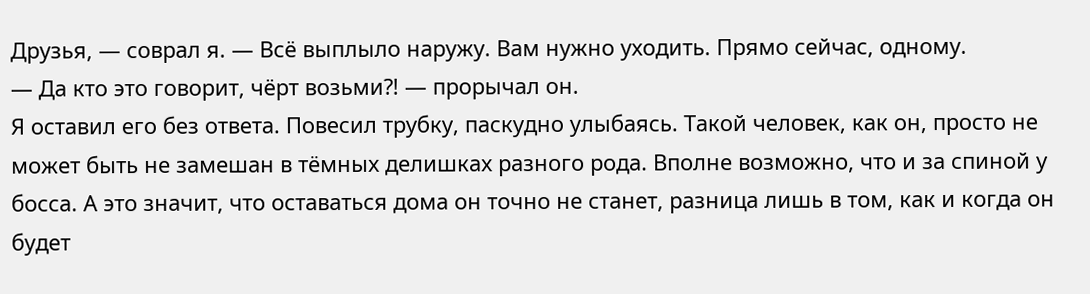Друзья, — соврал я. — Всё выплыло наружу. Вам нужно уходить. Прямо сейчас, одному.
— Да кто это говорит, чёрт возьми⁈ — прорычал он.
Я оставил его без ответа. Повесил трубку, паскудно улыбаясь. Такой человек, как он, просто не может быть не замешан в тёмных делишках разного рода. Вполне возможно, что и за спиной у босса. А это значит, что оставаться дома он точно не станет, разница лишь в том, как и когда он будет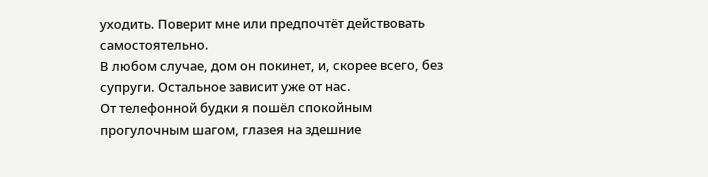уходить. Поверит мне или предпочтёт действовать самостоятельно.
В любом случае, дом он покинет, и, скорее всего, без супруги. Остальное зависит уже от нас.
От телефонной будки я пошёл спокойным прогулочным шагом, глазея на здешние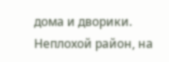дома и дворики. Неплохой район, на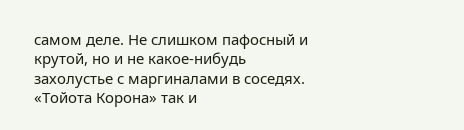самом деле. Не слишком пафосный и крутой, но и не какое-нибудь захолустье с маргиналами в соседях.
«Тойота Корона» так и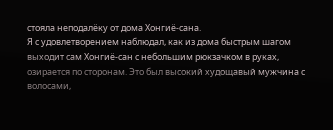стояла неподалёку от дома Хонгиё-сана.
Я с удовлетворением наблюдал, как из дома быстрым шагом выходит сам Хонгиё-сан с небольшим рюкзачком в руках, озирается по сторонам. Это был высокий худощавый мужчина с волосами,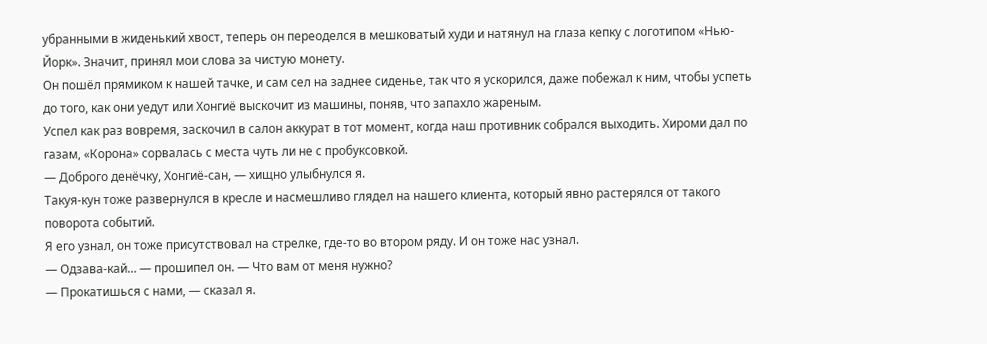убранными в жиденький хвост, теперь он переоделся в мешковатый худи и натянул на глаза кепку с логотипом «Нью-Йорк». Значит, принял мои слова за чистую монету.
Он пошёл прямиком к нашей тачке, и сам сел на заднее сиденье, так что я ускорился, даже побежал к ним, чтобы успеть до того, как они уедут или Хонгиё выскочит из машины, поняв, что запахло жареным.
Успел как раз вовремя, заскочил в салон аккурат в тот момент, когда наш противник собрался выходить. Хироми дал по газам, «Корона» сорвалась с места чуть ли не с пробуксовкой.
— Доброго денёчку, Хонгиё-сан, — хищно улыбнулся я.
Такуя-кун тоже развернулся в кресле и насмешливо глядел на нашего клиента, который явно растерялся от такого поворота событий.
Я его узнал, он тоже присутствовал на стрелке, где-то во втором ряду. И он тоже нас узнал.
— Одзава-кай… — прошипел он. — Что вам от меня нужно?
— Прокатишься с нами, — сказал я.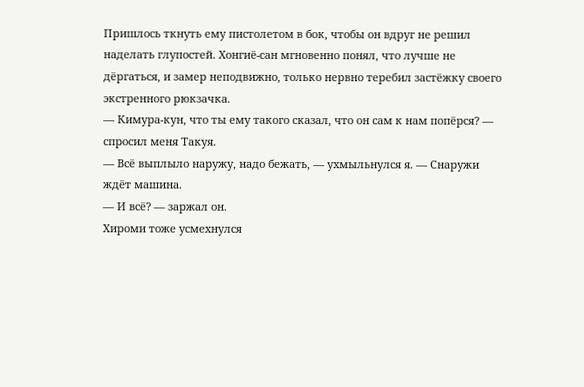Пришлось ткнуть ему пистолетом в бок, чтобы он вдруг не решил наделать глупостей. Хонгиё-сан мгновенно понял, что лучше не дёргаться, и замер неподвижно, только нервно теребил застёжку своего экстренного рюкзачка.
— Кимура-кун, что ты ему такого сказал, что он сам к нам попёрся? — спросил меня Такуя.
— Всё выплыло наружу, надо бежать, — ухмыльнулся я. — Снаружи ждёт машина.
— И всё? — заржал он.
Хироми тоже усмехнулся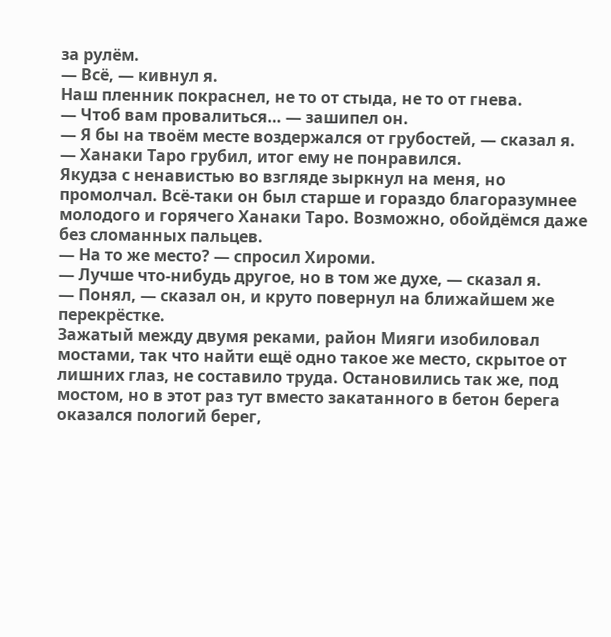за рулём.
— Всё, — кивнул я.
Наш пленник покраснел, не то от стыда, не то от гнева.
— Чтоб вам провалиться… — зашипел он.
— Я бы на твоём месте воздержался от грубостей, — сказал я. — Ханаки Таро грубил, итог ему не понравился.
Якудза с ненавистью во взгляде зыркнул на меня, но промолчал. Всё-таки он был старше и гораздо благоразумнее молодого и горячего Ханаки Таро. Возможно, обойдёмся даже без сломанных пальцев.
— На то же место? — спросил Хироми.
— Лучше что-нибудь другое, но в том же духе, — сказал я.
— Понял, — сказал он, и круто повернул на ближайшем же перекрёстке.
Зажатый между двумя реками, район Мияги изобиловал мостами, так что найти ещё одно такое же место, скрытое от лишних глаз, не составило труда. Остановились так же, под мостом, но в этот раз тут вместо закатанного в бетон берега оказался пологий берег,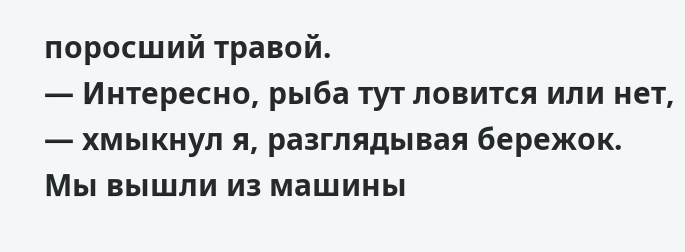поросший травой.
— Интересно, рыба тут ловится или нет, — хмыкнул я, разглядывая бережок.
Мы вышли из машины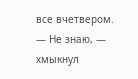все вчетвером.
— Не знаю, — хмыкнул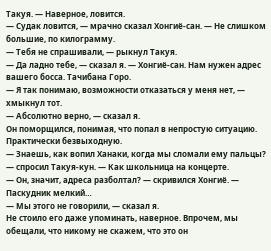Такуя. — Наверное, ловится.
— Судак ловится, — мрачно сказал Хонгиё-сан. — Не слишком большие, по килограмму.
— Тебя не спрашивали, — рыкнул Такуя.
— Да ладно тебе, — сказал я. — Хонгиё-сан. Нам нужен адрес вашего босса. Тачибана Горо.
— Я так понимаю, возможности отказаться у меня нет, — хмыкнул тот.
— Абсолютно верно, — сказал я.
Он поморщился, понимая, что попал в непростую ситуацию. Практически безвыходную.
— Знаешь, как вопил Ханаки, когда мы сломали ему пальцы? — спросил Такуя-кун. — Как школьница на концерте.
— Он, значит, адреса разболтал? — скривился Хонгиё. — Паскудник мелкий…
— Мы этого не говорили, — сказал я.
Не стоило его даже упоминать, наверное. Впрочем, мы обещали, что никому не скажем, что это он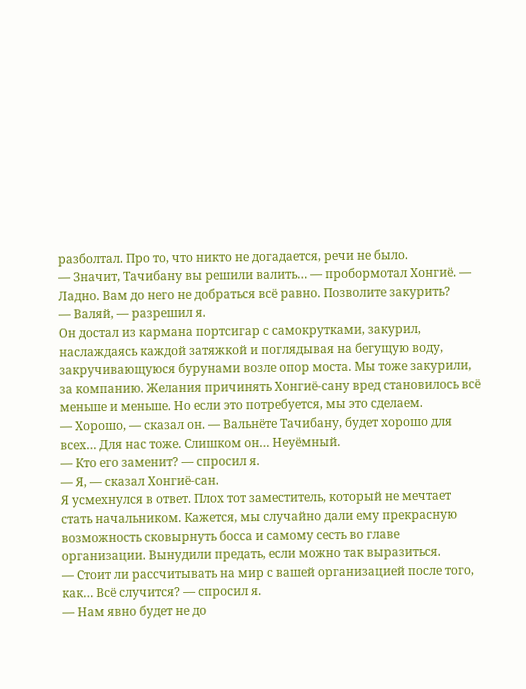разболтал. Про то, что никто не догадается, речи не было.
— Значит, Тачибану вы решили валить… — пробормотал Хонгиё. — Ладно. Вам до него не добраться всё равно. Позволите закурить?
— Валяй, — разрешил я.
Он достал из кармана портсигар с самокрутками, закурил, наслаждаясь каждой затяжкой и поглядывая на бегущую воду, закручивающуюся бурунами возле опор моста. Мы тоже закурили, за компанию. Желания причинять Хонгиё-сану вред становилось всё меньше и меньше. Но если это потребуется, мы это сделаем.
— Хорошо, — сказал он. — Вальнёте Тачибану, будет хорошо для всех… Для нас тоже. Слишком он… Неуёмный.
— Кто его заменит? — спросил я.
— Я, — сказал Хонгиё-сан.
Я усмехнулся в ответ. Плох тот заместитель, который не мечтает стать начальником. Кажется, мы случайно дали ему прекрасную возможность сковырнуть босса и самому сесть во главе организации. Вынудили предать, если можно так выразиться.
— Стоит ли рассчитывать на мир с вашей организацией после того, как… Всё случится? — спросил я.
— Нам явно будет не до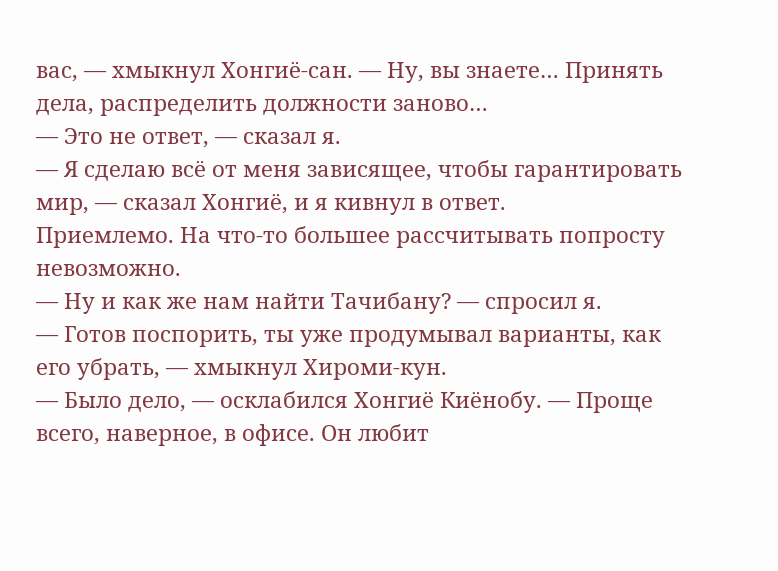вас, — хмыкнул Хонгиё-сан. — Ну, вы знаете… Принять дела, распределить должности заново…
— Это не ответ, — сказал я.
— Я сделаю всё от меня зависящее, чтобы гарантировать мир, — сказал Хонгиё, и я кивнул в ответ.
Приемлемо. На что-то большее рассчитывать попросту невозможно.
— Ну и как же нам найти Тачибану? — спросил я.
— Готов поспорить, ты уже продумывал варианты, как его убрать, — хмыкнул Хироми-кун.
— Было дело, — осклабился Хонгиё Киёнобу. — Проще всего, наверное, в офисе. Он любит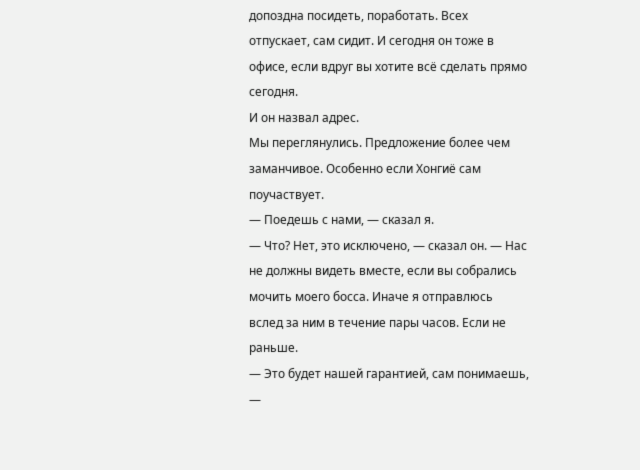допоздна посидеть, поработать. Всех отпускает, сам сидит. И сегодня он тоже в офисе, если вдруг вы хотите всё сделать прямо сегодня.
И он назвал адрес.
Мы переглянулись. Предложение более чем заманчивое. Особенно если Хонгиё сам поучаствует.
— Поедешь с нами, — сказал я.
— Что? Нет, это исключено, — сказал он. — Нас не должны видеть вместе, если вы собрались мочить моего босса. Иначе я отправлюсь вслед за ним в течение пары часов. Если не раньше.
— Это будет нашей гарантией, сам понимаешь, —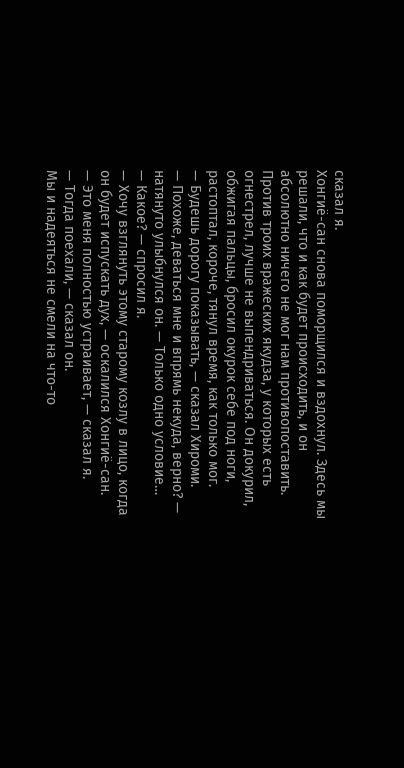сказал я.
Хонгиё-сан снова поморщился и вздохнул. Здесь мы решали, что и как будет происходить, и он абсолютно ничего не мог нам противопоставить. Против троих вражеских якудза, у которых есть огнестрел, лучше не выпендриваться. Он докурил, обжигая пальцы, бросил окурок себе под ноги, растоптал, короче, тянул время, как только мог.
— Будешь дорогу показывать, — сказал Хироми.
— Похоже, деваться мне и впрямь некуда, верно? — натянуто улыбнулся он. — Только одно условие…
— Какое? — спросил я.
— Хочу взглянуть этому старому козлу в лицо, когда он будет испускать дух, — оскалился Хонгиё-сан.
— Это меня полностью устраивает, — сказал я.
— Тогда поехали, — сказал он.
Мы и надеяться не смели на что-то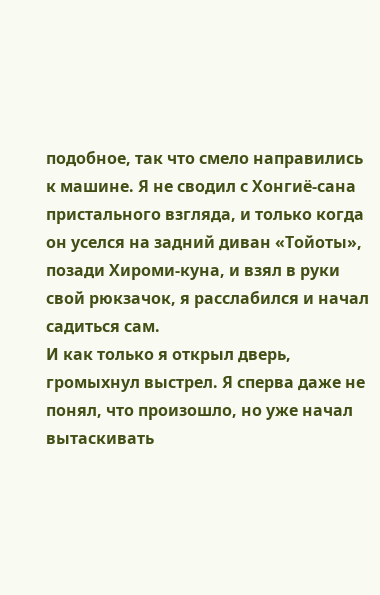подобное, так что смело направились к машине. Я не сводил с Хонгиё-сана пристального взгляда, и только когда он уселся на задний диван «Тойоты», позади Хироми-куна, и взял в руки свой рюкзачок, я расслабился и начал садиться сам.
И как только я открыл дверь, громыхнул выстрел. Я сперва даже не понял, что произошло, но уже начал вытаскивать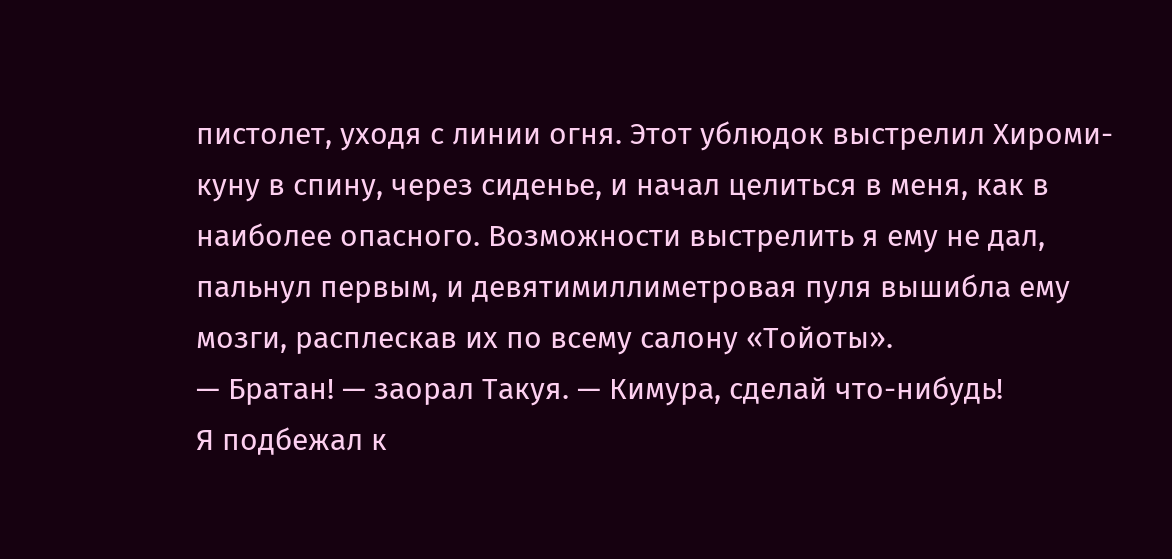пистолет, уходя с линии огня. Этот ублюдок выстрелил Хироми-куну в спину, через сиденье, и начал целиться в меня, как в наиболее опасного. Возможности выстрелить я ему не дал, пальнул первым, и девятимиллиметровая пуля вышибла ему мозги, расплескав их по всему салону «Тойоты».
— Братан! — заорал Такуя. — Кимура, сделай что-нибудь!
Я подбежал к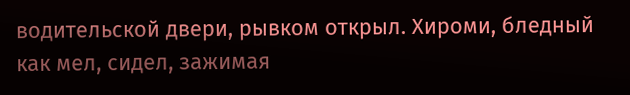водительской двери, рывком открыл. Хироми, бледный как мел, сидел, зажимая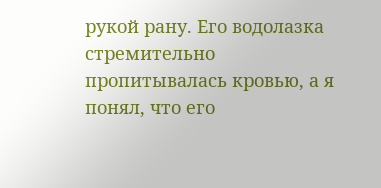рукой рану. Его водолазка стремительно пропитывалась кровью, а я понял, что его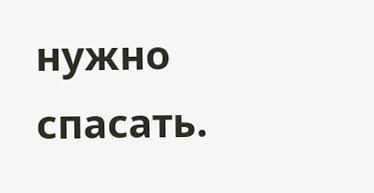нужно спасать.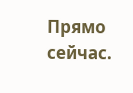Прямо сейчас.